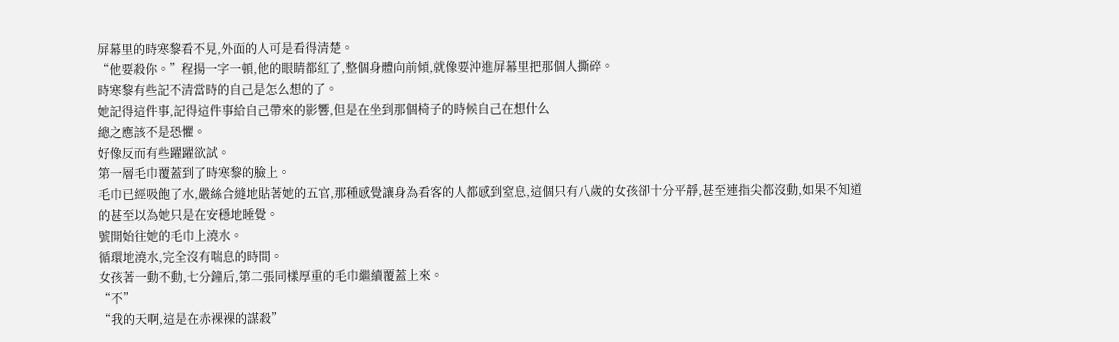屏幕里的時寒黎看不見,外面的人可是看得清楚。
“他要殺你。”程揚一字一頓,他的眼睛都紅了,整個身體向前傾,就像要沖進屏幕里把那個人撕碎。
時寒黎有些記不清當時的自己是怎么想的了。
她記得這件事,記得這件事給自己帶來的影響,但是在坐到那個椅子的時候自己在想什么
總之應該不是恐懼。
好像反而有些躍躍欲試。
第一層毛巾覆蓋到了時寒黎的臉上。
毛巾已經吸飽了水,嚴絲合縫地貼著她的五官,那種感覺讓身為看客的人都感到窒息,這個只有八歲的女孩卻十分平靜,甚至連指尖都沒動,如果不知道的甚至以為她只是在安穩地睡覺。
號開始往她的毛巾上澆水。
循環地澆水,完全沒有喘息的時間。
女孩著一動不動,七分鐘后,第二張同樣厚重的毛巾繼續覆蓋上來。
“不”
“我的天啊,這是在赤裸裸的謀殺”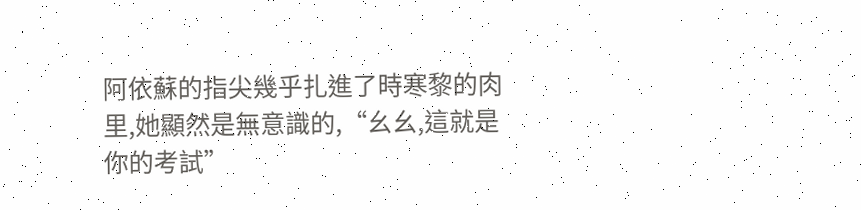阿依蘇的指尖幾乎扎進了時寒黎的肉里,她顯然是無意識的,“幺幺,這就是你的考試”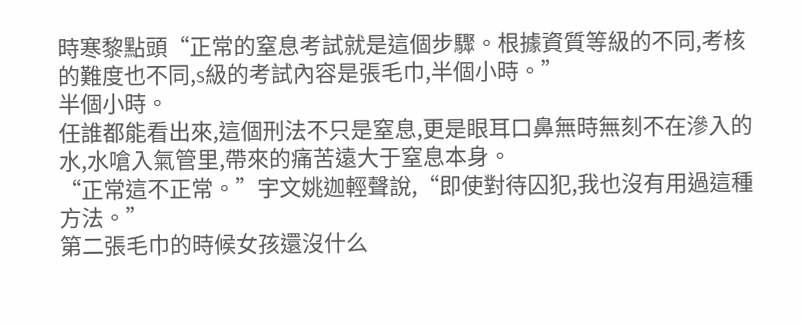時寒黎點頭“正常的窒息考試就是這個步驟。根據資質等級的不同,考核的難度也不同,s級的考試內容是張毛巾,半個小時。”
半個小時。
任誰都能看出來,這個刑法不只是窒息,更是眼耳口鼻無時無刻不在滲入的水,水嗆入氣管里,帶來的痛苦遠大于窒息本身。
“正常這不正常。”宇文姚迦輕聲說,“即使對待囚犯,我也沒有用過這種方法。”
第二張毛巾的時候女孩還沒什么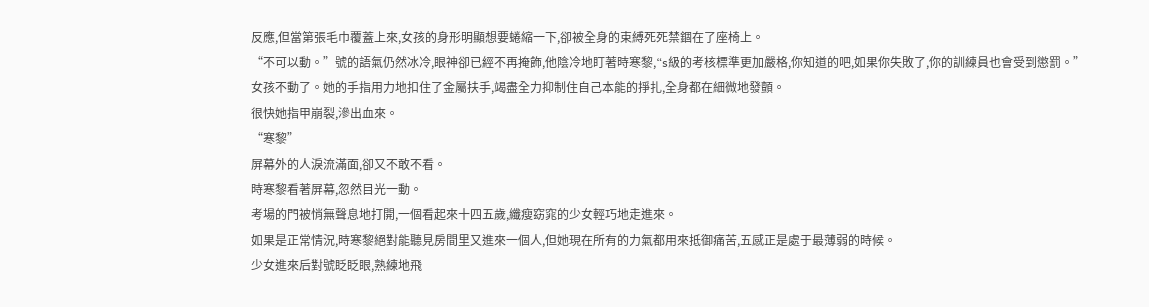反應,但當第張毛巾覆蓋上來,女孩的身形明顯想要蜷縮一下,卻被全身的束縛死死禁錮在了座椅上。
“不可以動。”號的語氣仍然冰冷,眼神卻已經不再掩飾,他陰冷地盯著時寒黎,“s級的考核標準更加嚴格,你知道的吧,如果你失敗了,你的訓練員也會受到懲罰。”
女孩不動了。她的手指用力地扣住了金屬扶手,竭盡全力抑制住自己本能的掙扎,全身都在細微地發顫。
很快她指甲崩裂,滲出血來。
“寒黎”
屏幕外的人淚流滿面,卻又不敢不看。
時寒黎看著屏幕,忽然目光一動。
考場的門被悄無聲息地打開,一個看起來十四五歲,纖瘦窈窕的少女輕巧地走進來。
如果是正常情況,時寒黎絕對能聽見房間里又進來一個人,但她現在所有的力氣都用來抵御痛苦,五感正是處于最薄弱的時候。
少女進來后對號眨眨眼,熟練地飛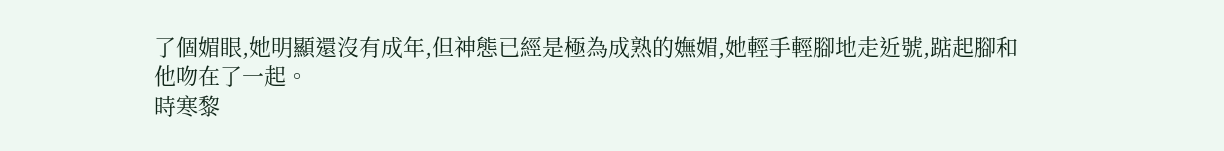了個媚眼,她明顯還沒有成年,但神態已經是極為成熟的嫵媚,她輕手輕腳地走近號,踮起腳和他吻在了一起。
時寒黎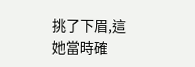挑了下眉,這她當時確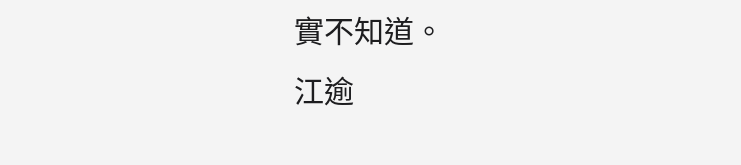實不知道。
江逾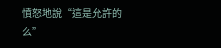憤怒地說“這是允許的么”